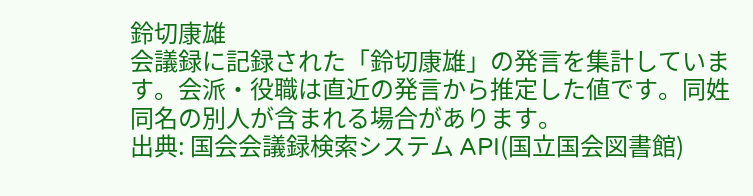鈴切康雄
会議録に記録された「鈴切康雄」の発言を集計しています。会派・役職は直近の発言から推定した値です。同姓同名の別人が含まれる場合があります。
出典: 国会会議録検索システム API(国立国会図書館)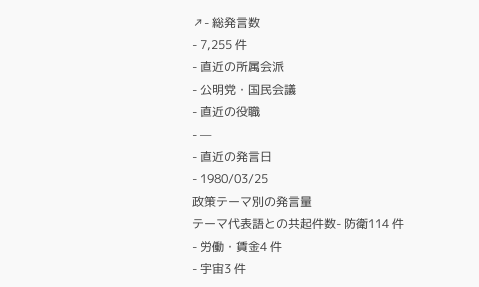↗- 総発言数
- 7,255 件
- 直近の所属会派
- 公明党・国民会議
- 直近の役職
- —
- 直近の発言日
- 1980/03/25
政策テーマ別の発言量
テーマ代表語との共起件数- 防衛114 件
- 労働・賃金4 件
- 宇宙3 件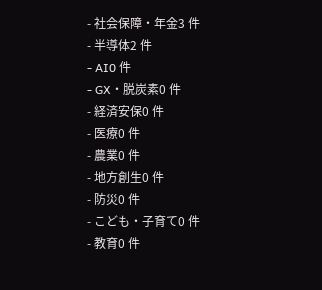- 社会保障・年金3 件
- 半導体2 件
- AI0 件
- GX・脱炭素0 件
- 経済安保0 件
- 医療0 件
- 農業0 件
- 地方創生0 件
- 防災0 件
- こども・子育て0 件
- 教育0 件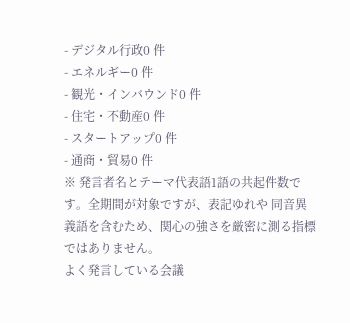- デジタル行政0 件
- エネルギー0 件
- 観光・インバウンド0 件
- 住宅・不動産0 件
- スタートアップ0 件
- 通商・貿易0 件
※ 発言者名とテーマ代表語1語の共起件数です。全期間が対象ですが、表記ゆれや 同音異義語を含むため、関心の強さを厳密に測る指標ではありません。
よく発言している会議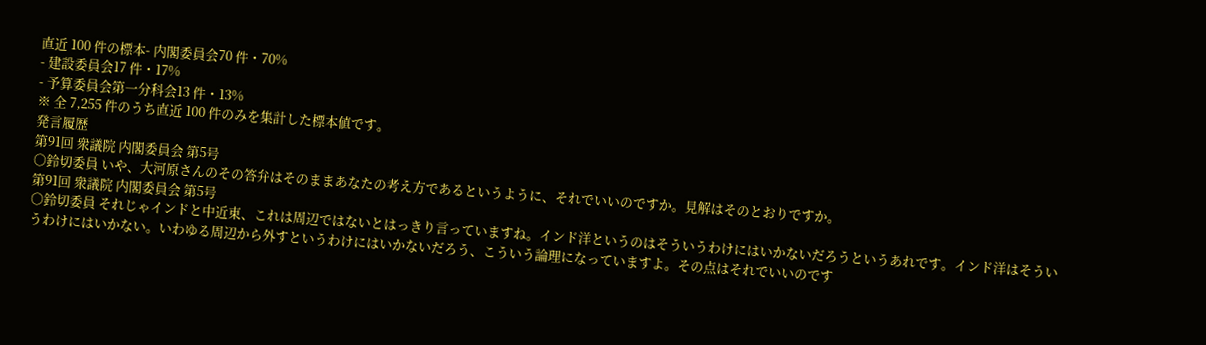直近 100 件の標本- 内閣委員会70 件・70%
- 建設委員会17 件・17%
- 予算委員会第一分科会13 件・13%
※ 全 7,255 件のうち直近 100 件のみを集計した標本値です。
発言履歴
第91回 衆議院 内閣委員会 第5号
○鈴切委員 いや、大河原さんのその答弁はそのままあなたの考え方であるというように、それでいいのですか。見解はそのとおりですか。
第91回 衆議院 内閣委員会 第5号
○鈴切委員 それじゃインドと中近東、これは周辺ではないとはっきり言っていますね。インド洋というのはそういうわけにはいかないだろうというあれです。インド洋はそういうわけにはいかない。いわゆる周辺から外すというわけにはいかないだろう、こういう論理になっていますよ。その点はそれでいいのです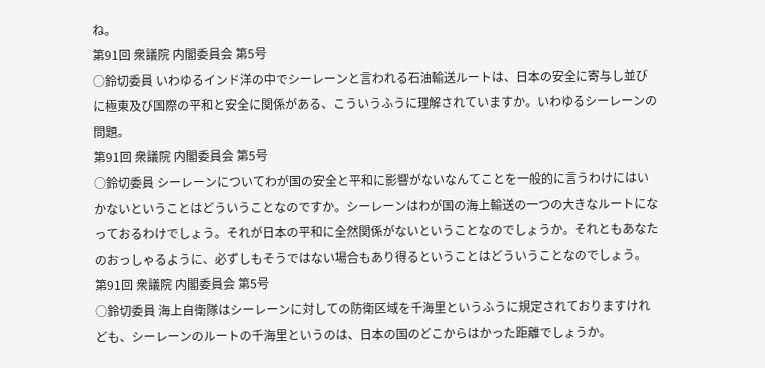ね。
第91回 衆議院 内閣委員会 第5号
○鈴切委員 いわゆるインド洋の中でシーレーンと言われる石油輸送ルートは、日本の安全に寄与し並びに極東及び国際の平和と安全に関係がある、こういうふうに理解されていますか。いわゆるシーレーンの問題。
第91回 衆議院 内閣委員会 第5号
○鈴切委員 シーレーンについてわが国の安全と平和に影響がないなんてことを一般的に言うわけにはいかないということはどういうことなのですか。シーレーンはわが国の海上輸送の一つの大きなルートになっておるわけでしょう。それが日本の平和に全然関係がないということなのでしょうか。それともあなたのおっしゃるように、必ずしもそうではない場合もあり得るということはどういうことなのでしょう。
第91回 衆議院 内閣委員会 第5号
○鈴切委員 海上自衛隊はシーレーンに対しての防衛区域を千海里というふうに規定されておりますけれども、シーレーンのルートの千海里というのは、日本の国のどこからはかった距離でしょうか。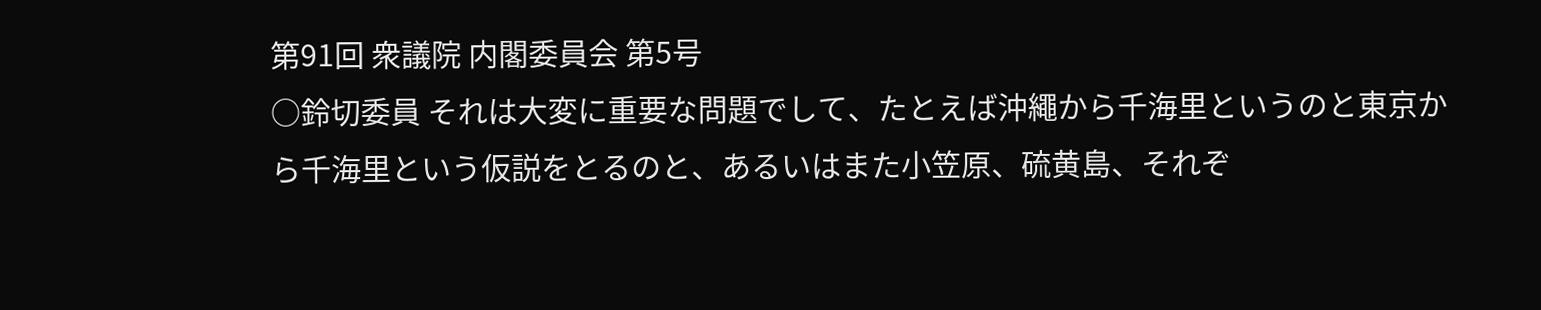第91回 衆議院 内閣委員会 第5号
○鈴切委員 それは大変に重要な問題でして、たとえば沖繩から千海里というのと東京から千海里という仮説をとるのと、あるいはまた小笠原、硫黄島、それぞ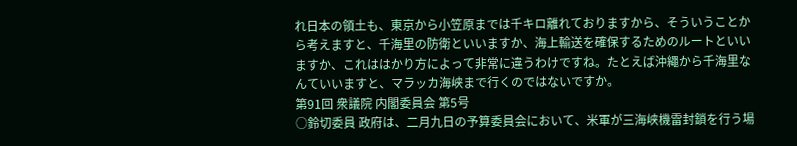れ日本の領土も、東京から小笠原までは千キロ離れておりますから、そういうことから考えますと、千海里の防衛といいますか、海上輸送を確保するためのルートといいますか、これははかり方によって非常に違うわけですね。たとえば沖繩から千海里なんていいますと、マラッカ海峡まで行くのではないですか。
第91回 衆議院 内閣委員会 第5号
○鈴切委員 政府は、二月九日の予算委員会において、米軍が三海峡機雷封鎖を行う場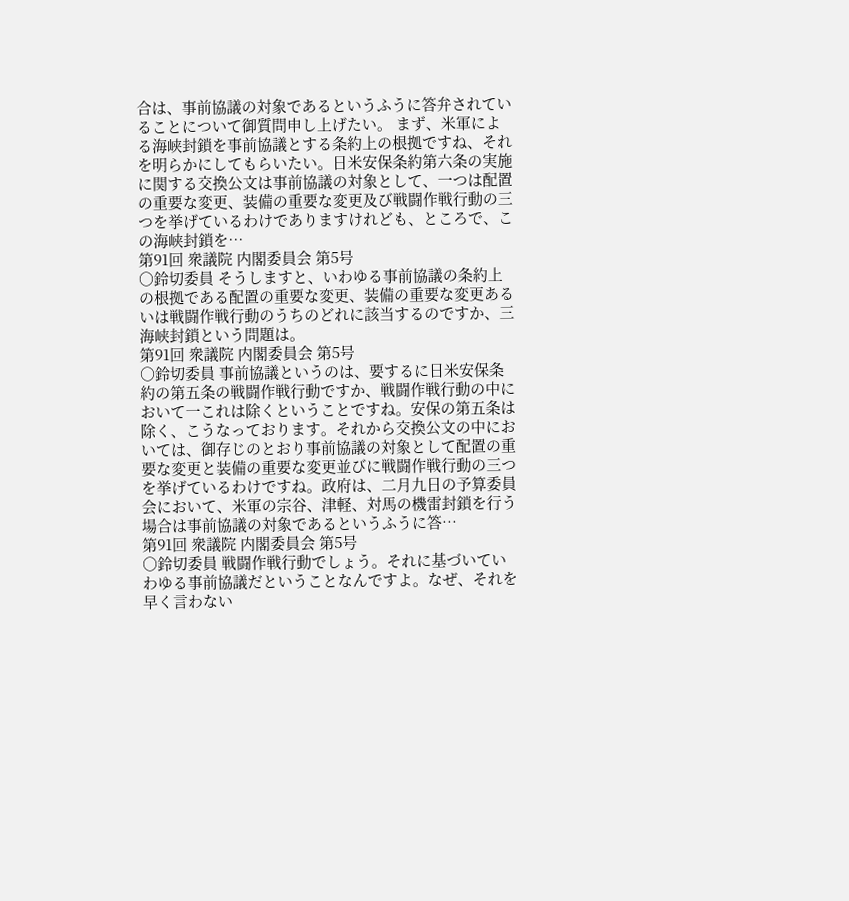合は、事前協議の対象であるというふうに答弁されていることについて御質問申し上げたい。 まず、米軍による海峡封鎖を事前協議とする条約上の根拠ですね、それを明らかにしてもらいたい。日米安保条約第六条の実施に関する交換公文は事前協議の対象として、一つは配置の重要な変更、装備の重要な変更及び戦闘作戦行動の三つを挙げているわけでありますけれども、ところで、この海峡封鎖を…
第91回 衆議院 内閣委員会 第5号
○鈴切委員 そうしますと、いわゆる事前協議の条約上の根拠である配置の重要な変更、装備の重要な変更あるいは戦闘作戦行動のうちのどれに該当するのですか、三海峡封鎖という問題は。
第91回 衆議院 内閣委員会 第5号
○鈴切委員 事前協議というのは、要するに日米安保条約の第五条の戦闘作戦行動ですか、戦闘作戦行動の中において一これは除くということですね。安保の第五条は除く、こうなっております。それから交換公文の中においては、御存じのとおり事前協議の対象として配置の重要な変更と装備の重要な変更並びに戦闘作戦行動の三つを挙げているわけですね。政府は、二月九日の予算委員会において、米軍の宗谷、津軽、対馬の機雷封鎖を行う場合は事前協議の対象であるというふうに答…
第91回 衆議院 内閣委員会 第5号
○鈴切委員 戦闘作戦行動でしょう。それに基づいていわゆる事前協議だということなんですよ。なぜ、それを早く言わない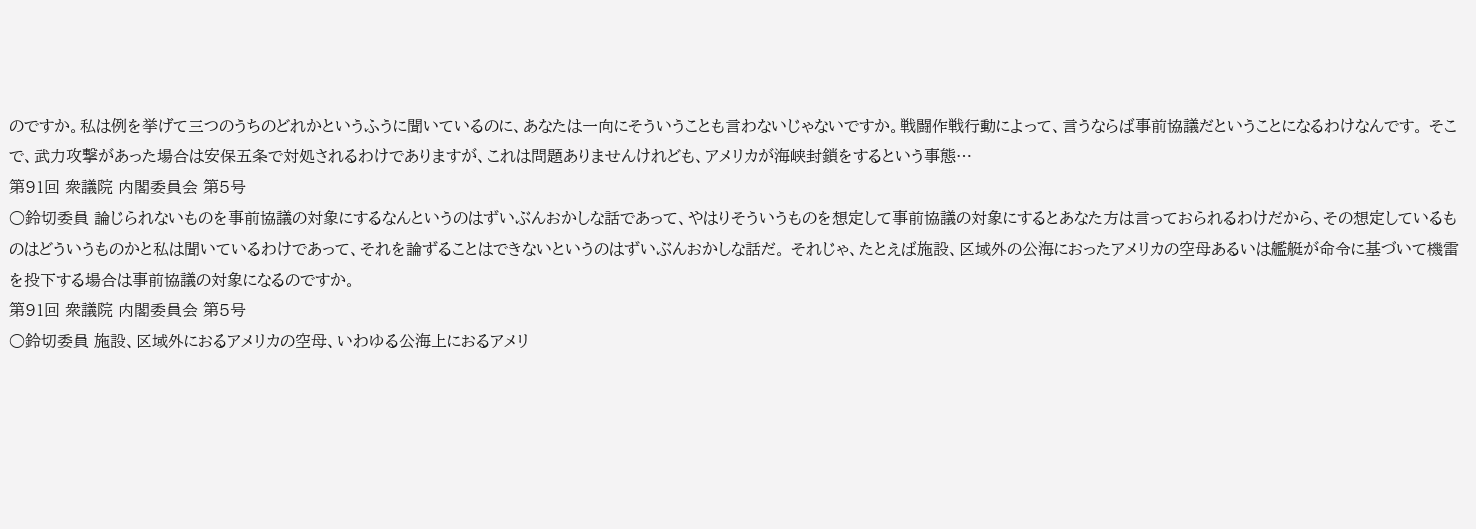のですか。私は例を挙げて三つのうちのどれかというふうに聞いているのに、あなたは一向にそういうことも言わないじゃないですか。戦闘作戦行動によって、言うならば事前協議だということになるわけなんです。 そこで、武力攻撃があった場合は安保五条で対処されるわけでありますが、これは問題ありませんけれども、アメリカが海峡封鎖をするという事態…
第91回 衆議院 内閣委員会 第5号
○鈴切委員 論じられないものを事前協議の対象にするなんというのはずいぶんおかしな話であって、やはりそういうものを想定して事前協議の対象にするとあなた方は言っておられるわけだから、その想定しているものはどういうものかと私は聞いているわけであって、それを論ずることはできないというのはずいぶんおかしな話だ。 それじゃ、たとえば施設、区域外の公海におったアメリカの空母あるいは艦艇が命令に基づいて機雷を投下する場合は事前協議の対象になるのですか。
第91回 衆議院 内閣委員会 第5号
○鈴切委員 施設、区域外におるアメリカの空母、いわゆる公海上におるアメリ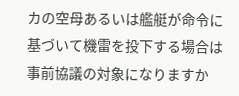カの空母あるいは艦艇が命令に基づいて機雷を投下する場合は事前協議の対象になりますか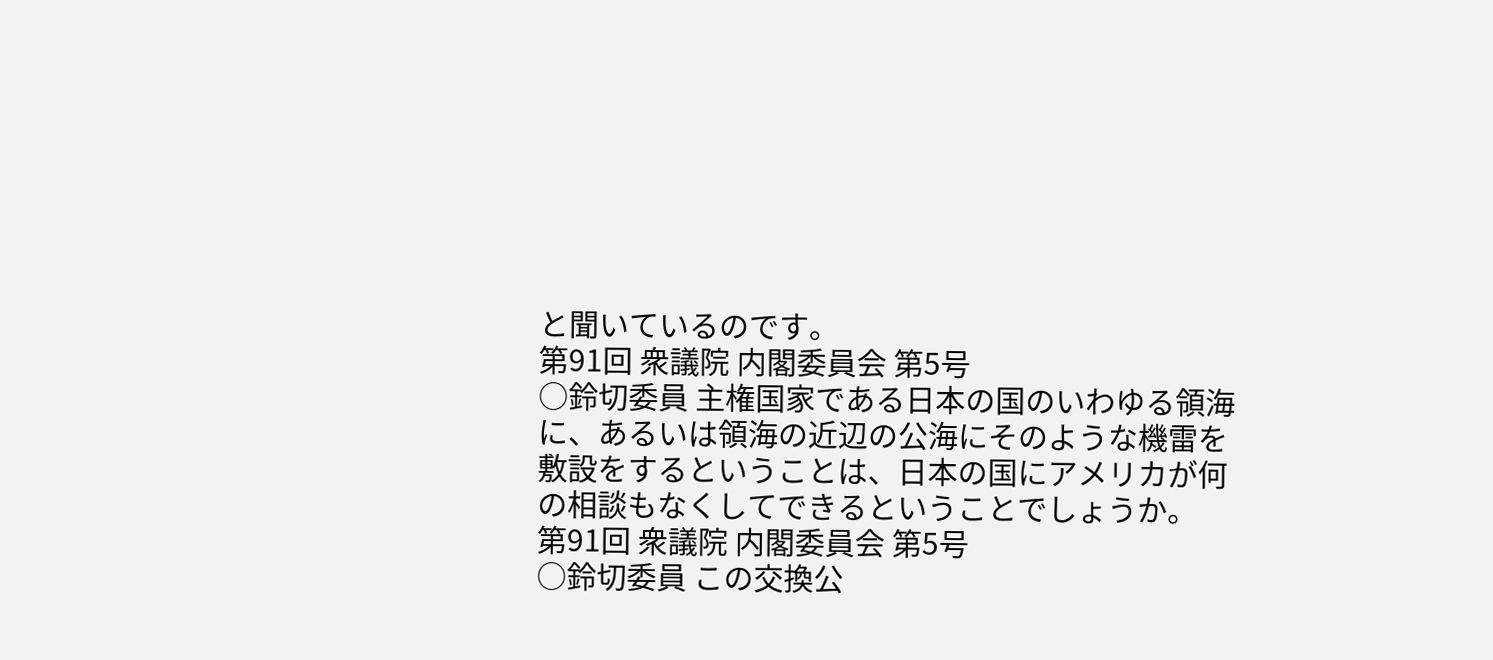と聞いているのです。
第91回 衆議院 内閣委員会 第5号
○鈴切委員 主権国家である日本の国のいわゆる領海に、あるいは領海の近辺の公海にそのような機雷を敷設をするということは、日本の国にアメリカが何の相談もなくしてできるということでしょうか。
第91回 衆議院 内閣委員会 第5号
○鈴切委員 この交換公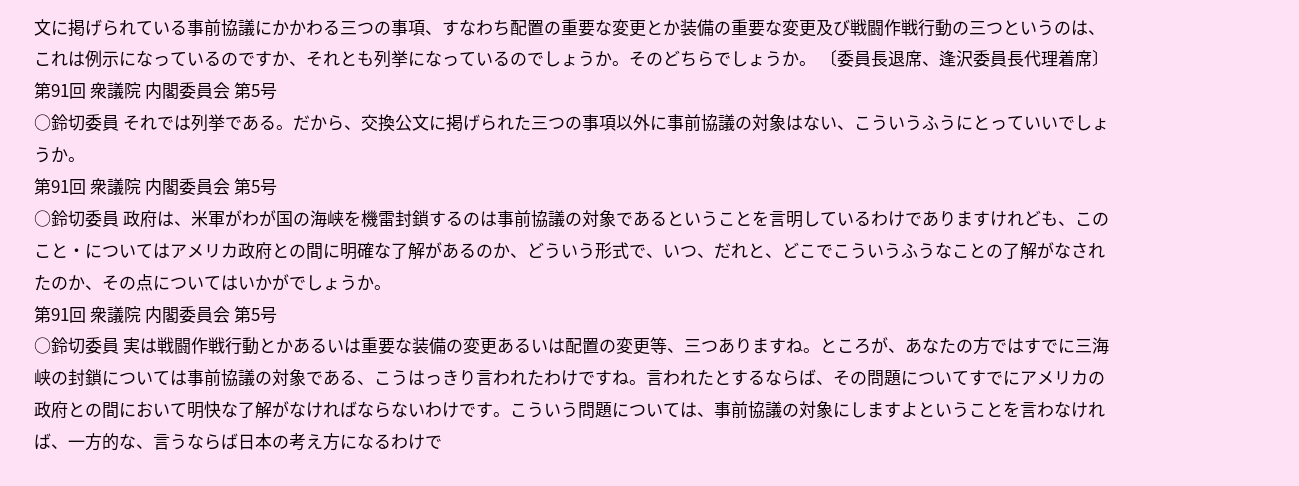文に掲げられている事前協議にかかわる三つの事項、すなわち配置の重要な変更とか装備の重要な変更及び戦闘作戦行動の三つというのは、これは例示になっているのですか、それとも列挙になっているのでしょうか。そのどちらでしょうか。 〔委員長退席、逢沢委員長代理着席〕
第91回 衆議院 内閣委員会 第5号
○鈴切委員 それでは列挙である。だから、交換公文に掲げられた三つの事項以外に事前協議の対象はない、こういうふうにとっていいでしょうか。
第91回 衆議院 内閣委員会 第5号
○鈴切委員 政府は、米軍がわが国の海峡を機雷封鎖するのは事前協議の対象であるということを言明しているわけでありますけれども、このこと・についてはアメリカ政府との間に明確な了解があるのか、どういう形式で、いつ、だれと、どこでこういうふうなことの了解がなされたのか、その点についてはいかがでしょうか。
第91回 衆議院 内閣委員会 第5号
○鈴切委員 実は戦闘作戦行動とかあるいは重要な装備の変更あるいは配置の変更等、三つありますね。ところが、あなたの方ではすでに三海峡の封鎖については事前協議の対象である、こうはっきり言われたわけですね。言われたとするならば、その問題についてすでにアメリカの政府との間において明快な了解がなければならないわけです。こういう問題については、事前協議の対象にしますよということを言わなければ、一方的な、言うならば日本の考え方になるわけで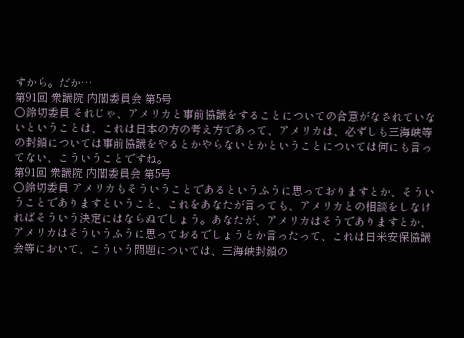すから。だか…
第91回 衆議院 内閣委員会 第5号
○鈴切委員 それじゃ、アメリカと事前協議をすることについての合意がなされていないということは、これは日本の方の考え方であって、アメリカは、必ずしも三海峡等の封鎖については事前協議をやるとかやらないとかということについては何にも言ってない、こういうことですね。
第91回 衆議院 内閣委員会 第5号
○鈴切委員 アメリカもそういうことであるというふうに思っておりますとか、そういうことでありますということ、これをあなたが言っても、アメリカとの相談をしなければそういう決定にはならぬでしょう。あなたが、アメリカはそうでありますとか、アメリカはそういうふうに思っておるでしょうとか言ったって、これは日米安保協議会等において、こういう問題については、三海峡封鎖の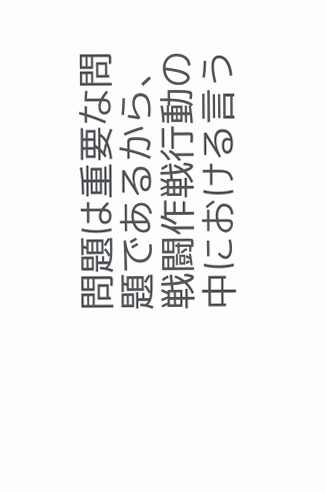問題は重要な問題であるから、戦闘作戦行動の中における言う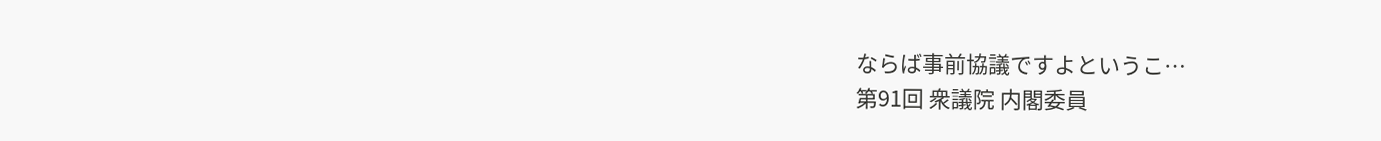ならば事前協議ですよというこ…
第91回 衆議院 内閣委員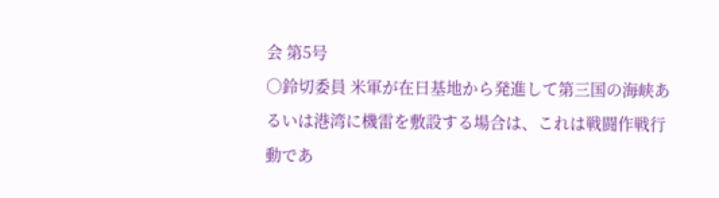会 第5号
○鈴切委員 米軍が在日基地から発進して第三国の海峡あるいは港湾に機雷を敷設する場合は、これは戦闘作戦行動であ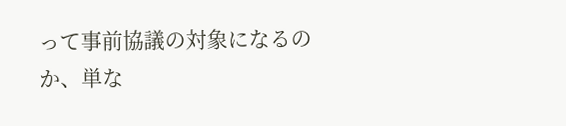って事前協議の対象になるのか、単な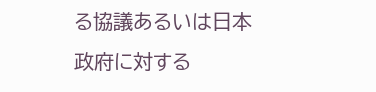る協議あるいは日本政府に対する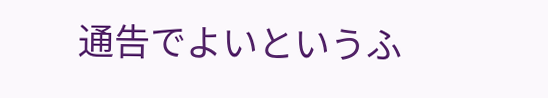通告でよいというふ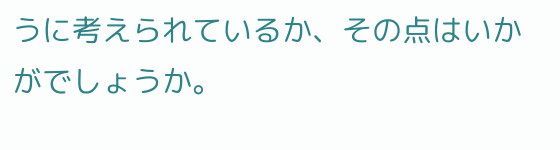うに考えられているか、その点はいかがでしょうか。